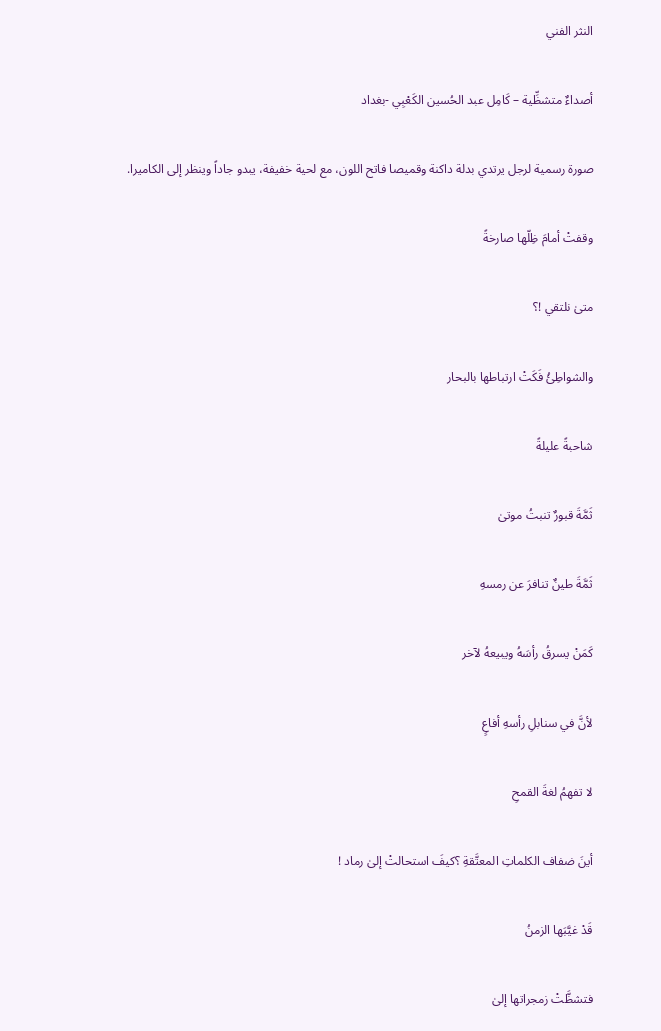النثر الفني

أصداءٌ متشظِّية – كَامِل عبد الحُسين الكَعْبِي -بغداد

صورة رسمية لرجل يرتدي بدلة داكنة وقميصا فاتح اللون، مع لحية خفيفة، يبدو جاداً وينظر إلى الكاميرا.

وقفتْ أمامَ ظِلّها صارخةً

متىٰ نلتقي !؟

والشواطِئُ فَكَتْ ارتباطها بالبحار

شاحبةً عليلةً

ثَمَّةَ قبورٌ تنبتُ موتىٰ

ثَمَّةَ طينٌ تنافرَ عن رمسهِ

كَمَنْ يسرقُ رأسَهُ ويبيعهُ لآخر

لأنَّ في سنابلِ رأسهِ أفاعٍ

لا تفهمُ لغةَ القمحِ

أينَ ضفاف الكلماتِ المعتَّقةِ ؟كيفَ استحالتْ إلىٰ رماد !

قَدْ غيَّبَها الزمنُ

فتشظَّتْ زمجراتها إلىٰ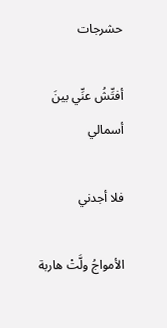حشرجات

أفتِّشُ عنِّي بينَ أسمالي

فلا أجدني

الأمواجُ ولَّتْ هاربة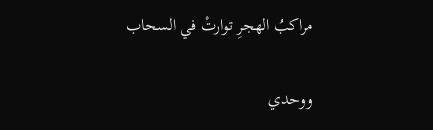مراكبُ الهجرِ توارتْ في السحاب

ووحدي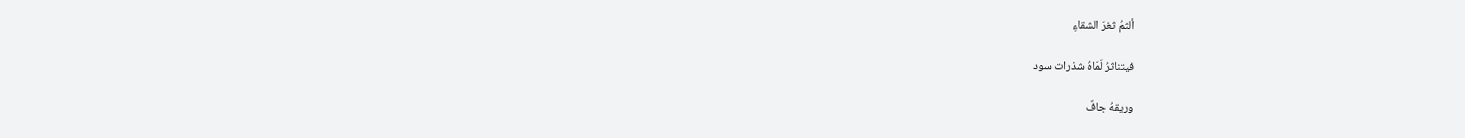ألثمُ ثغرَ الشقاءِ

فيتناثرُ لَمَاهُ شذرات سود

وريقهُ جافٌ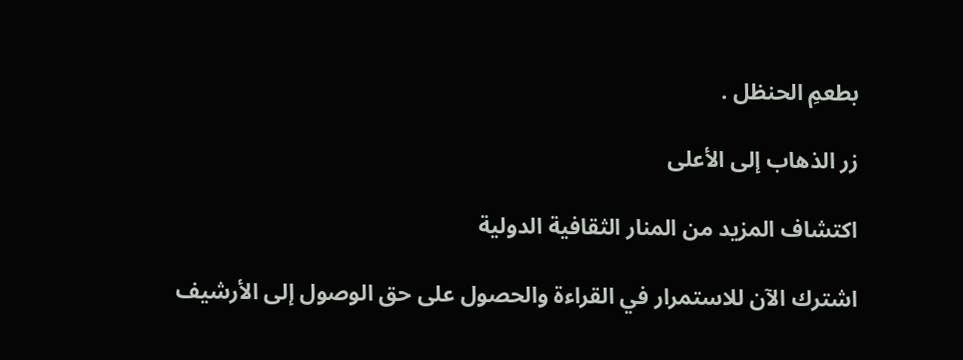بطعمِ الحنظل .

زر الذهاب إلى الأعلى

اكتشاف المزيد من المنار الثقافية الدولية

اشترك الآن للاستمرار في القراءة والحصول على حق الوصول إلى الأرشيف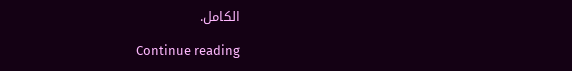الكامل.

Continue reading